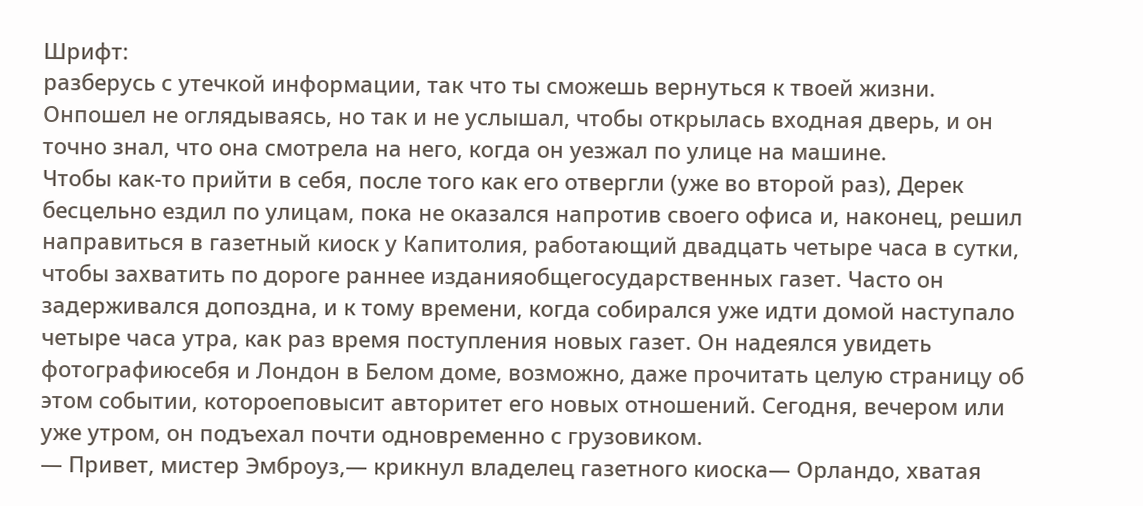Шрифт:
разберусь с утечкой информации, так что ты сможешь вернуться к твоей жизни.
Онпошел не оглядываясь, но так и не услышал, чтобы открылась входная дверь, и он
точно знал, что она смотрела на него, когда он уезжал по улице на машине.
Чтобы как-то прийти в себя, после того как его отвергли (уже во второй раз), Дерек
бесцельно ездил по улицам, пока не оказался напротив своего офиса и, наконец, решил
направиться в газетный киоск у Капитолия, работающий двадцать четыре часа в сутки,
чтобы захватить по дороге раннее изданияобщегосударственных газет. Часто он
задерживался допоздна, и к тому времени, когда собирался уже идти домой наступало
четыре часа утра, как раз время поступления новых газет. Он надеялся увидеть
фотографиюсебя и Лондон в Белом доме, возможно, даже прочитать целую страницу об
этом событии, котороеповысит авторитет его новых отношений. Сегодня, вечером или
уже утром, он подъехал почти одновременно с грузовиком.
— Привет, мистер Эмброуз,— крикнул владелец газетного киоска— Орландо, хватая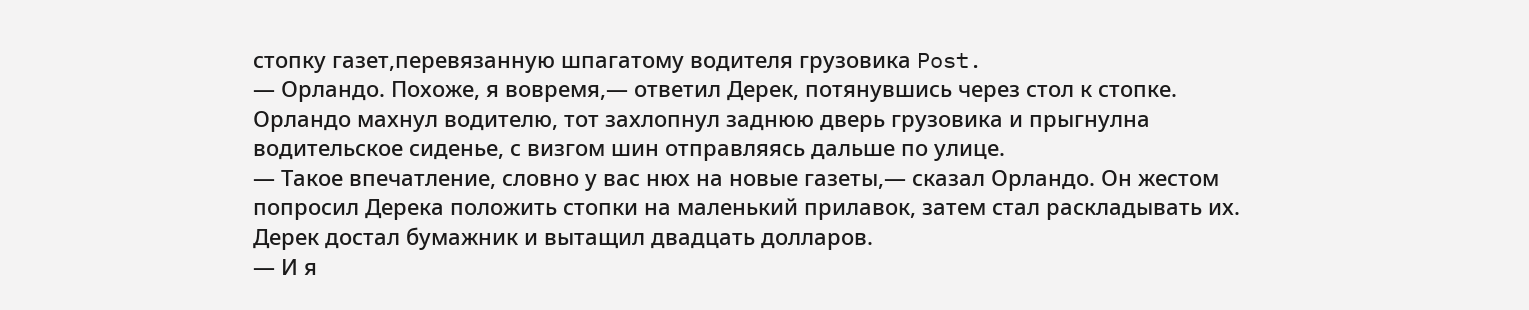стопку газет,перевязанную шпагатому водителя грузовика Post.
— Орландо. Похоже, я вовремя,— ответил Дерек, потянувшись через стол к стопке.
Орландо махнул водителю, тот захлопнул заднюю дверь грузовика и прыгнулна
водительское сиденье, с визгом шин отправляясь дальше по улице.
— Такое впечатление, словно у вас нюх на новые газеты,— сказал Орландо. Он жестом
попросил Дерека положить стопки на маленький прилавок, затем стал раскладывать их.
Дерек достал бумажник и вытащил двадцать долларов.
— И я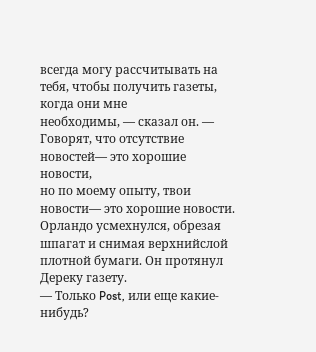всегда могу рассчитывать на тебя, чтобы получить газеты, когда они мне
необходимы, — сказал он. — Говорят, что отсутствие новостей— это хорошие новости,
но по моему опыту, твои новости— это хорошие новости.
Орландо усмехнулся, обрезая шпагат и снимая верхнийслой плотной бумаги. Он протянул
Дереку газету.
— Только Post, или еще какие-нибудь?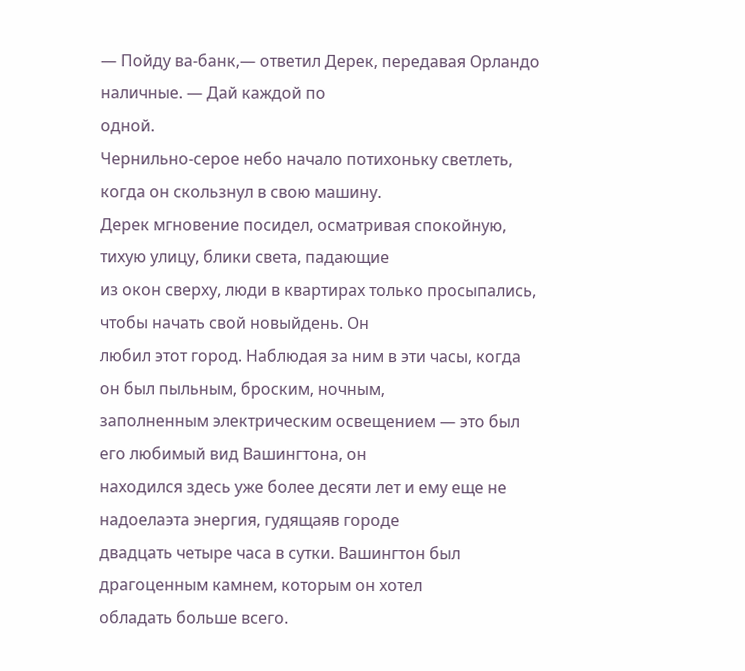— Пойду ва-банк,— ответил Дерек, передавая Орландо наличные. — Дай каждой по
одной.
Чернильно-серое небо начало потихоньку светлеть, когда он скользнул в свою машину.
Дерек мгновение посидел, осматривая спокойную, тихую улицу, блики света, падающие
из окон сверху, люди в квартирах только просыпались, чтобы начать свой новыйдень. Он
любил этот город. Наблюдая за ним в эти часы, когда он был пыльным, броским, ночным,
заполненным электрическим освещением — это был его любимый вид Вашингтона, он
находился здесь уже более десяти лет и ему еще не надоелаэта энергия, гудящаяв городе
двадцать четыре часа в сутки. Вашингтон был драгоценным камнем, которым он хотел
обладать больше всего.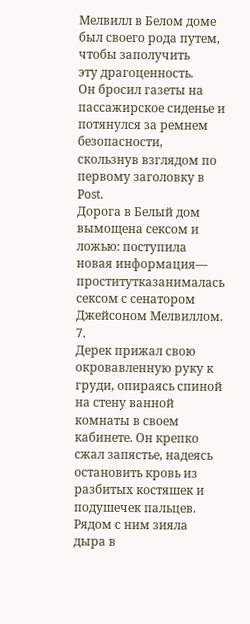Мелвилл в Белом доме был своего рода путем, чтобы заполучить
эту драгоценность.
Он бросил газеты на пассажирское сиденье и потянулся за ремнем безопасности,
скользнув взглядом по первому заголовку в Post.
Дорога в Белый дом вымощена сексом и ложью: поступила новая информация—
проститутказанималась сексом с сенатором Джейсоном Мелвиллом.
7.
Дерек прижал свою окровавленную руку к груди, опираясь спиной на стену ванной
комнаты в своем кабинете. Он крепко сжал запястье, надеясь остановить кровь из
разбитых костяшек и подушечек пальцев. Рядом с ним зияла дыра в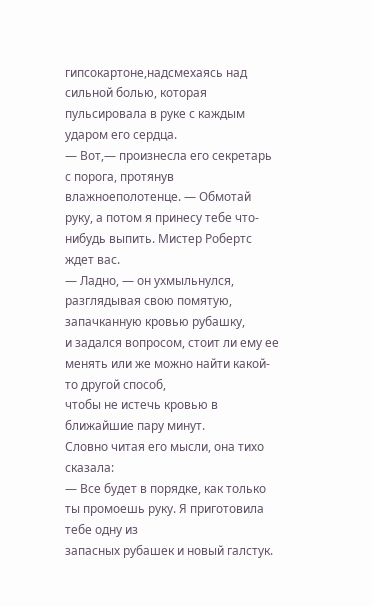гипсокартоне,надсмехаясь над сильной болью, которая пульсировала в руке с каждым
ударом его сердца.
— Вот,— произнесла его секретарь с порога, протянув влажноеполотенце. — Обмотай
руку, а потом я принесу тебе что-нибудь выпить. Мистер Робертс ждет вас.
— Ладно, — он ухмыльнулся, разглядывая свою помятую, запачканную кровью рубашку,
и задался вопросом, стоит ли ему ее менять или же можно найти какой-то другой способ,
чтобы не истечь кровью в ближайшие пару минут.
Словно читая его мысли, она тихо сказала:
— Все будет в порядке, как только ты промоешь руку. Я приготовила тебе одну из
запасных рубашек и новый галстук.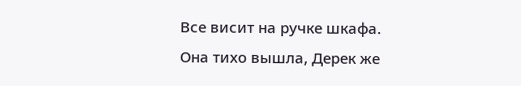Все висит на ручке шкафа.
Она тихо вышла, Дерек же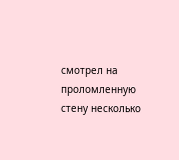смотрел на проломленную стену несколько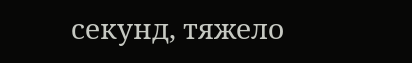секунд, тяжело